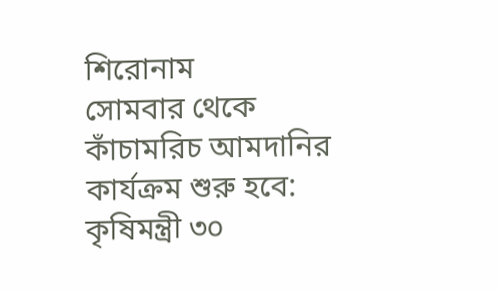শিরোনাম
সোমবার থেকে কাঁচামরিচ আমদানির কার্যক্রম শুরু হবে: কৃষিমন্ত্রী ৩০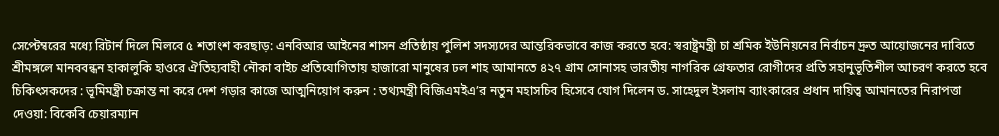সেপ্টেম্বরের মধ্যে রিটার্ন দিলে মিলবে ৫ শতাংশ করছাড়: এনবিআর আইনের শাসন প্রতিষ্ঠায় পুলিশ সদস্যদের আন্তরিকভাবে কাজ করতে হবে: স্বরাষ্ট্রমন্ত্রী চা শ্রমিক ইউনিয়নের নির্বাচন দ্রুত আয়োজনের দাবিতে শ্রীমঙ্গলে মানববন্ধন হাকালুকি হাওরে ঐতিহ্যবাহী নৌকা বাইচ প্রতিযোগিতায় হাজারো মানুষের ঢল শাহ আমানতে ৪২৭ গ্রাম সোনাসহ ভারতীয় নাগরিক গ্রেফতার রোগীদের প্রতি সহানুভূতিশীল আচরণ করতে হবে চিকিৎসকদের : ভূমিমন্ত্রী চক্রান্ত না করে দেশ গড়ার কাজে আত্মনিয়োগ করুন : তথ্যমন্ত্রী বিজিএমইএ’র নতুন মহাসচিব হিসেবে যোগ দিলেন ড. সাহেদুল ইসলাম ব্যাংকারের প্রধান দায়িত্ব আমানতের নিরাপত্তা দেওয়া: বিকেবি চেয়ারম্যান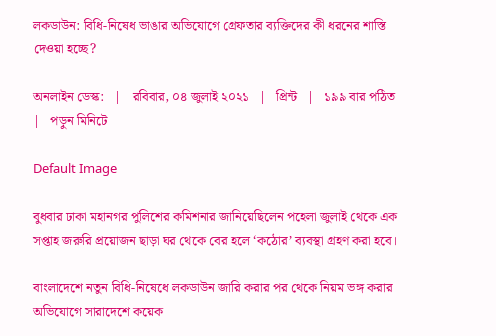লকডাউন: বিধি-নিষেধ ভাঙার অভিযোগে গ্রেফতার ব্যক্তিদের কী ধরনের শাস্তি দেওয়া হচ্ছে?

অনলাইন ডেস্ক:   |   রবিবার, ০৪ জুলাই ২০২১   |   প্রিন্ট   |   ১৯৯ বার পঠিত   |   পড়ুন মিনিটে

Default Image

বুধবার ঢাকা মহানগর পুলিশের কমিশনার জানিয়েছিলেন পহেলা জুলাই থেকে এক সপ্তাহ জরুরি প্রয়োজন ছাড়া ঘর থেকে বের হলে ‘কঠোর’ ব্যবস্থা গ্রহণ করা হবে।

বাংলাদেশে নতুন বিধি-নিষেধে লকডাউন জারি করার পর থেকে নিয়ম ভঙ্গ করার অভিযোগে সারাদেশে কয়েক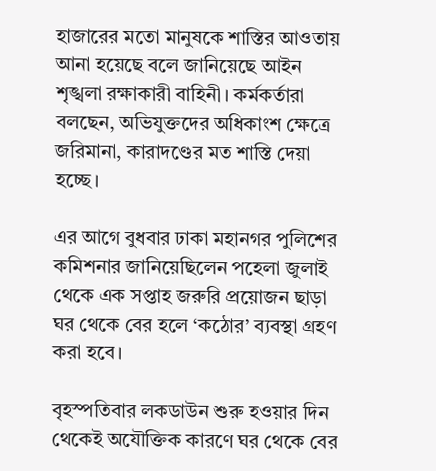হাজারের মতো মানুষকে শাস্তির আওতায় আনা হয়েছে বলে জানিয়েছে আইন শৃঙ্খলা রক্ষাকারী বাহিনী। কর্মকর্তারা বলছেন, অভিযুক্তদের অধিকাংশ ক্ষেত্রে জরিমানা, কারাদণ্ডের মত শাস্তি দেয়া হচ্ছে।

এর আগে বুধবার ঢাকা মহানগর পুলিশের কমিশনার জানিয়েছিলেন পহেলা জুলাই থেকে এক সপ্তাহ জরুরি প্রয়োজন ছাড়া ঘর থেকে বের হলে ‘কঠোর’ ব্যবস্থা গ্রহণ করা হবে।

বৃহস্পতিবার লকডাউন শুরু হওয়ার দিন থেকেই অযৌক্তিক কারণে ঘর থেকে বের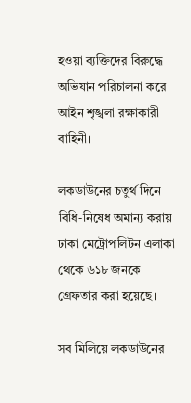হওয়া ব্যক্তিদের বিরুদ্ধে অভিযান পরিচালনা করে আইন শৃঙ্খলা রক্ষাকারী বাহিনী।

লকডাউনের চতুর্থ দিনে বিধি-নিষেধ অমান্য করায় ঢাকা মেট্রোপলিটন এলাকা থেকে ৬১৮ জনকে গ্রেফতার করা হয়েছে।

সব মিলিয়ে লকডাউনের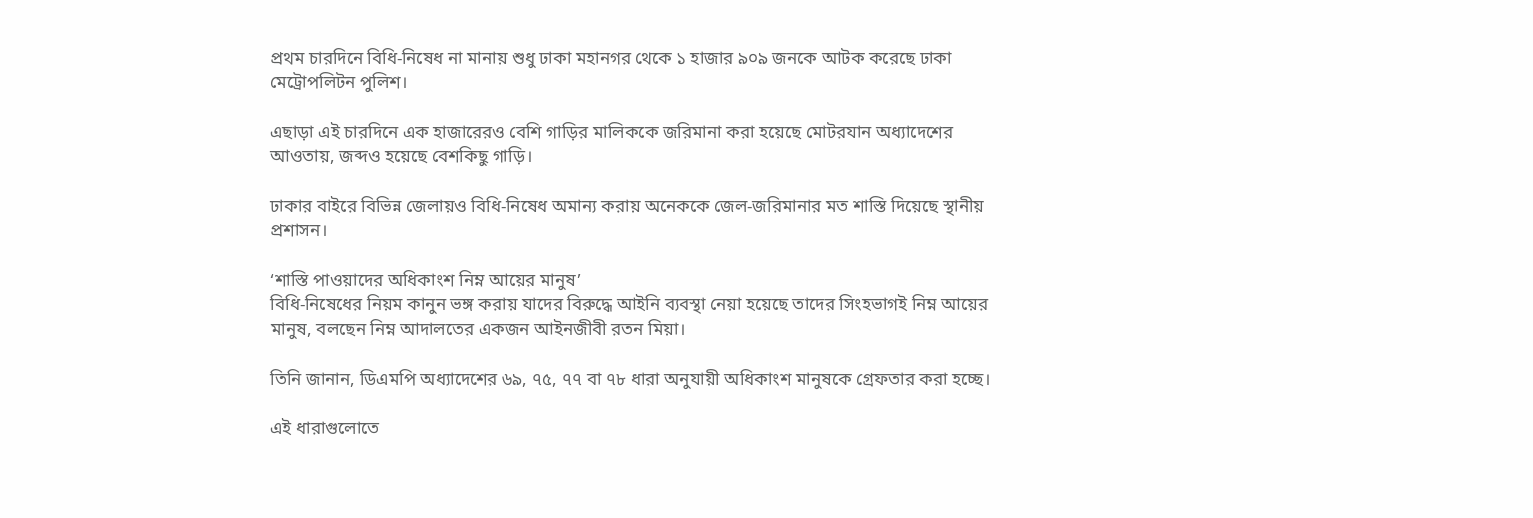প্রথম চারদিনে বিধি-নিষেধ না মানায় শুধু ঢাকা মহানগর থেকে ১ হাজার ৯০৯ জনকে আটক করেছে ঢাকা মেট্রোপলিটন পুলিশ।

এছাড়া এই চারদিনে এক হাজারেরও বেশি গাড়ির মালিককে জরিমানা করা হয়েছে মোটরযান অধ্যাদেশের আওতায়, জব্দও হয়েছে বেশকিছু গাড়ি।

ঢাকার বাইরে বিভিন্ন জেলায়ও বিধি-নিষেধ অমান্য করায় অনেককে জেল-জরিমানার মত শাস্তি দিয়েছে স্থানীয় প্রশাসন।

‘শাস্তি পাওয়াদের অধিকাংশ নিম্ন আয়ের মানুষ’
বিধি-নিষেধের নিয়ম কানুন ভঙ্গ করায় যাদের বিরুদ্ধে আইনি ব্যবস্থা নেয়া হয়েছে তাদের সিংহভাগই নিম্ন আয়ের মানুষ, বলছেন নিম্ন আদালতের একজন আইনজীবী রতন মিয়া।

তিনি জানান, ডিএমপি অধ্যাদেশের ৬৯, ৭৫, ৭৭ বা ৭৮ ধারা অনুযায়ী অধিকাংশ মানুষকে গ্রেফতার করা হচ্ছে।

এই ধারাগুলোতে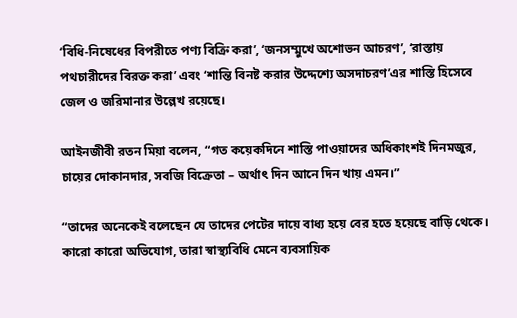‘বিধি-নিষেধের বিপরীতে পণ্য বিক্রি করা’, ‘জনসম্মুখে অশোভন আচরণ’, ‘রাস্তায় পথচারীদের বিরক্ত করা’ এবং ‘শান্তি বিনষ্ট করার উদ্দেশ্যে অসদাচরণ’এর শাস্তি হিসেবে জেল ও জরিমানার উল্লেখ রয়েছে।

আইনজীবী রতন মিয়া বলেন, “গত কয়েকদিনে শাস্তি পাওয়াদের অধিকাংশই দিনমজুর, চায়ের দোকানদার, সবজি বিক্রেতা – অর্থাৎ দিন আনে দিন খায় এমন।”

“তাদের অনেকেই বলেছেন যে তাদের পেটের দায়ে বাধ্য হয়ে বের হতে হয়েছে বাড়ি থেকে। কারো কারো অভিযোগ, তারা স্বাস্থ্যবিধি মেনে ব্যবসায়িক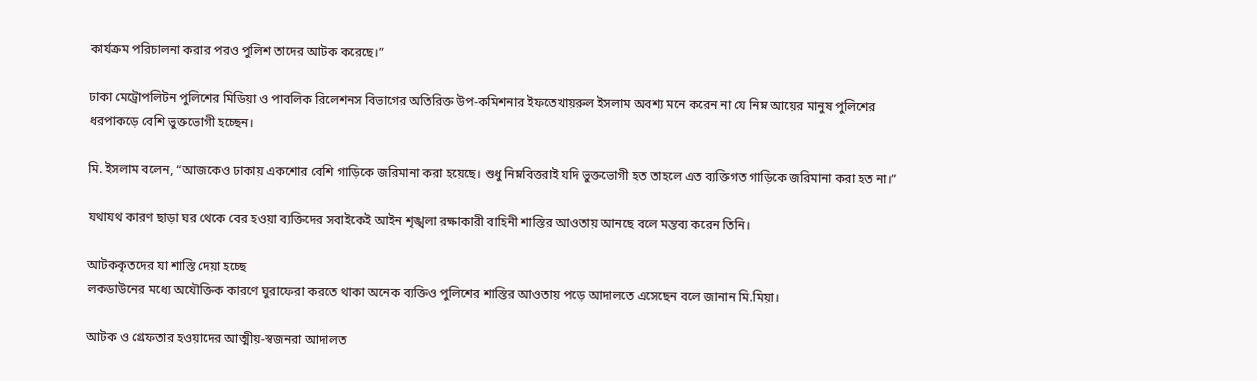কার্যক্রম পরিচালনা করার পরও পুলিশ তাদের আটক করেছে।”

ঢাকা মেট্রোপলিটন পুলিশের মিডিয়া ও পাবলিক রিলেশনস বিভাগের অতিরিক্ত উপ-কমিশনার ইফতেখায়রুল ইসলাম অবশ্য মনে করেন না যে নিম্ন আয়ের মানুষ পুলিশের ধরপাকড়ে বেশি ভুক্তভোগী হচ্ছেন।

মি. ইসলাম বলেন, “আজকেও ঢাকায় একশোর বেশি গাড়িকে জরিমানা করা হয়েছে। শুধু নিম্নবিত্তরাই যদি ভুক্তভোগী হত তাহলে এত ব্যক্তিগত গাড়িকে জরিমানা করা হত না।”

যথাযথ কারণ ছাড়া ঘর থেকে বের হওয়া ব্যক্তিদের সবাইকেই আইন শৃঙ্খলা রক্ষাকারী বাহিনী শাস্তির আওতায় আনছে বলে মন্তব্য করেন তিনি।

আটককৃতদের যা শাস্তি দেয়া হচ্ছে
লকডাউনের মধ্যে অযৌক্তিক কারণে ঘুরাফেরা করতে থাকা অনেক ব্যক্তিও পুলিশের শাস্তির আওতায় পড়ে আদালতে এসেছেন বলে জানান মি.মিয়া।

আটক ও গ্রেফতার হওয়াদের আত্মীয়-স্বজনরা আদালত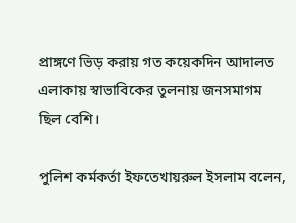প্রাঙ্গণে ভিড় করায় গত কয়েকদিন আদালত এলাকায় স্বাভাবিকের তুলনায় জনসমাগম ছিল বেশি।

পুলিশ কর্মকর্তা ইফতেখায়রুল ইসলাম বলেন,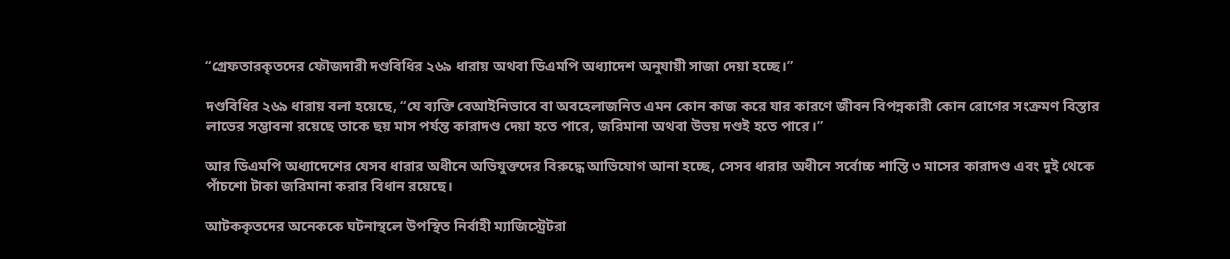“গ্রেফতারকৃতদের ফৌজদারী দণ্ডবিধির ২৬৯ ধারায় অথবা ডিএমপি অধ্যাদেশ অনুযায়ী সাজা দেয়া হচ্ছে।”

দণ্ডবিধির ২৬৯ ধারায় বলা হয়েছে, “যে ব্যক্তি বেআইনিভাবে বা অবহেলাজনিত এমন কোন কাজ করে যার কারণে জীবন বিপন্নকারী কোন রোগের সংক্রমণ বিস্তার লাভের সম্ভাবনা রয়েছে তাকে ছয় মাস পর্যন্ত কারাদণ্ড দেয়া হতে পারে, জরিমানা অথবা উভয় দণ্ডই হতে পারে।”

আর ডিএমপি অধ্যাদেশের যেসব ধারার অধীনে অভিযুক্তদের বিরুদ্ধে আভিযোগ আনা হচ্ছে, সেসব ধারার অধীনে সর্বোচ্চ শাস্তি ৩ মাসের কারাদণ্ড এবং দুই থেকে পাঁচশো টাকা জরিমানা করার বিধান রয়েছে।

আটককৃতদের অনেককে ঘটনাস্থলে উপস্থিত নির্বাহী ম্যাজিস্ট্রেটরা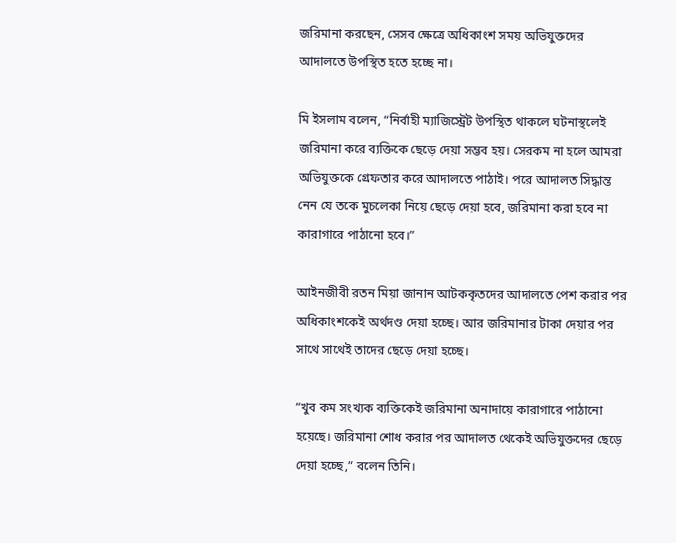জরিমানা করছেন, সেসব ক্ষেত্রে অধিকাংশ সময় অভিযুক্তদের আদালতে উপস্থিত হতে হচ্ছে না।

মি ইসলাম বলেন, “নির্বাহী ম্যাজিস্ট্রেট উপস্থিত থাকলে ঘটনাস্থলেই জরিমানা করে ব্যক্তিকে ছেড়ে দেয়া সম্ভব হয়। সেরকম না হলে আমরা অভিযুক্তকে গ্রেফতার করে আদালতে পাঠাই। পরে আদালত সিদ্ধান্ত নেন যে তকে মুচলেকা নিয়ে ছেড়ে দেয়া হবে, জরিমানা করা হবে না কারাগারে পাঠানো হবে।”

আইনজীবী রতন মিয়া জানান আটককৃতদের আদালতে পেশ করার পর অধিকাংশকেই অর্থদণ্ড দেয়া হচ্ছে। আর জরিমানার টাকা দেয়ার পর সাথে সাথেই তাদের ছেড়ে দেয়া হচ্ছে।

“খুব কম সংখ্যক ব্যক্তিকেই জরিমানা অনাদায়ে কারাগারে পাঠানো হয়েছে। জরিমানা শোধ করার পর আদালত থেকেই অভিযুক্তদের ছেড়ে দেয়া হচ্ছে,” বলেন তিনি।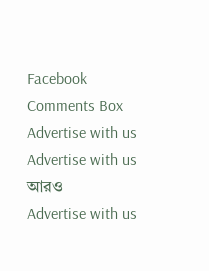Facebook Comments Box
Advertise with us
Advertise with us
আরও
Advertise with us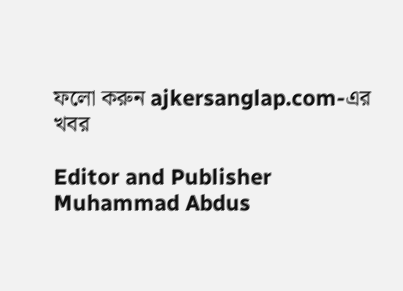ফলো করুন ajkersanglap.com-এর খবর

Editor and Publisher
Muhammad Abdus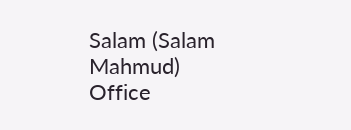Salam (Salam Mahmud)
Office